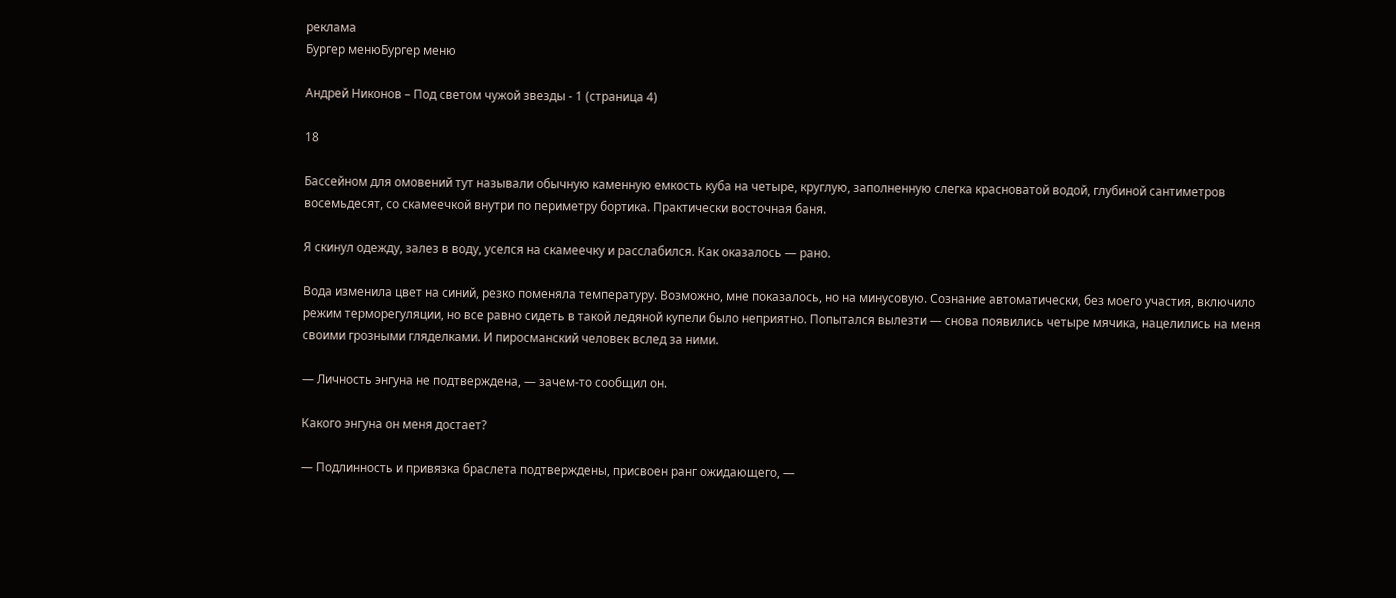реклама
Бургер менюБургер меню

Андрей Никонов – Под светом чужой звезды - 1 (страница 4)

18

Бассейном для омовений тут называли обычную каменную емкость куба на четыре, круглую, заполненную слегка красноватой водой, глубиной сантиметров восемьдесят, со скамеечкой внутри по периметру бортика. Практически восточная баня.

Я скинул одежду, залез в воду, уселся на скамеечку и расслабился. Как оказалось — рано.

Вода изменила цвет на синий, резко поменяла температуру. Возможно, мне показалось, но на минусовую. Сознание автоматически, без моего участия, включило режим терморегуляции, но все равно сидеть в такой ледяной купели было неприятно. Попытался вылезти — снова появились четыре мячика, нацелились на меня своими грозными гляделками. И пиросманский человек вслед за ними.

— Личность энгуна не подтверждена, — зачем-то сообщил он.

Какого энгуна он меня достает?

— Подлинность и привязка браслета подтверждены, присвоен ранг ожидающего, —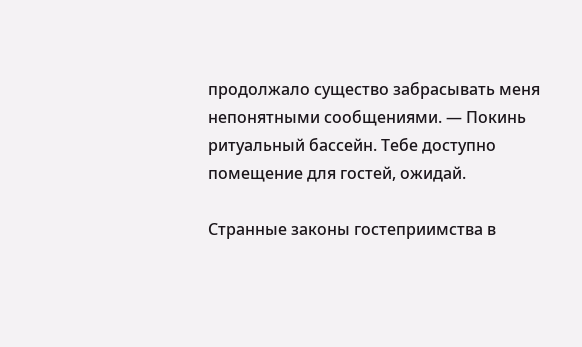продолжало существо забрасывать меня непонятными сообщениями. — Покинь ритуальный бассейн. Тебе доступно помещение для гостей, ожидай.

Странные законы гостеприимства в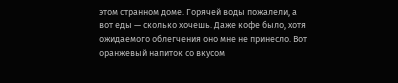этом странном доме. Горячей воды пожалели, а вот еды — сколько хочешь. Даже кофе было, хотя ожидаемого облегчения оно мне не принесло. Вот оранжевый напиток со вкусом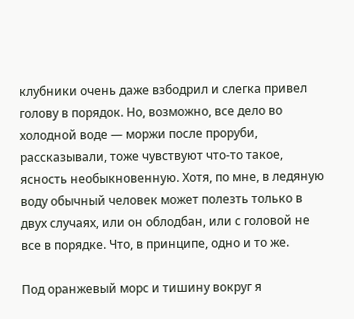клубники очень даже взбодрил и слегка привел голову в порядок. Но, возможно, все дело во холодной воде — моржи после проруби, рассказывали, тоже чувствуют что-то такое, ясность необыкновенную. Хотя, по мне, в ледяную воду обычный человек может полезть только в двух случаях, или он облодбан, или с головой не все в порядке. Что, в принципе, одно и то же.

Под оранжевый морс и тишину вокруг я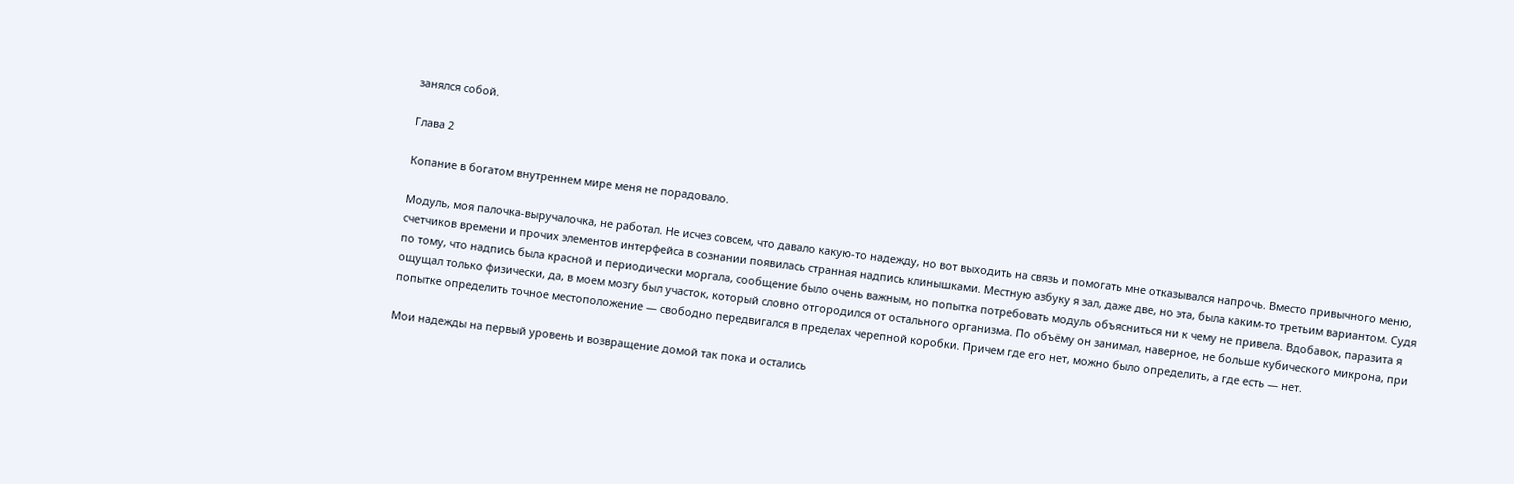занялся собой.

Глава 2

Копание в богатом внутреннем мире меня не порадовало.

Модуль, моя палочка-выручалочка, не работал. Не исчез совсем, что давало какую-то надежду, но вот выходить на связь и помогать мне отказывался напрочь. Вместо привычного меню, счетчиков времени и прочих элементов интерфейса в сознании появилась странная надпись клинышками. Местную азбуку я зал, даже две, но эта, была каким-то третьим вариантом. Судя по тому, что надпись была красной и периодически моргала, сообщение было очень важным, но попытка потребовать модуль объясниться ни к чему не привела. Вдобавок, паразита я ощущал только физически, да, в моем мозгу был участок, который словно отгородился от остального организма. По объёму он занимал, наверное, не больше кубического микрона, при попытке определить точное местоположение — свободно передвигался в пределах черепной коробки. Причем где его нет, можно было определить, а где есть — нет.

Мои надежды на первый уровень и возвращение домой так пока и остались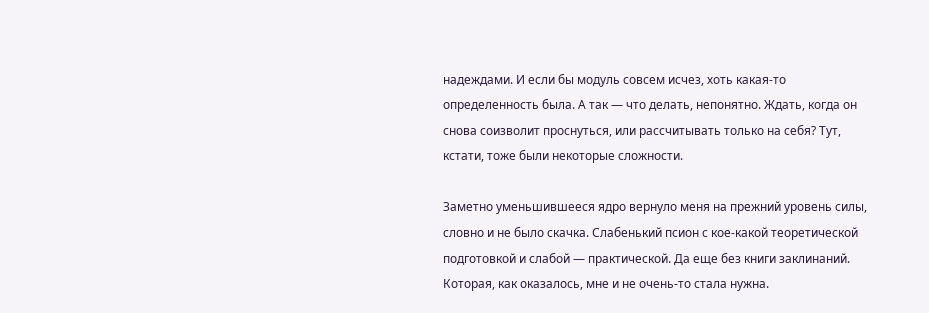надеждами. И если бы модуль совсем исчез, хоть какая-то определенность была. А так — что делать, непонятно. Ждать, когда он снова соизволит проснуться, или рассчитывать только на себя? Тут, кстати, тоже были некоторые сложности.

Заметно уменьшившееся ядро вернуло меня на прежний уровень силы, словно и не было скачка. Слабенький псион с кое-какой теоретической подготовкой и слабой — практической. Да еще без книги заклинаний. Которая, как оказалось, мне и не очень-то стала нужна.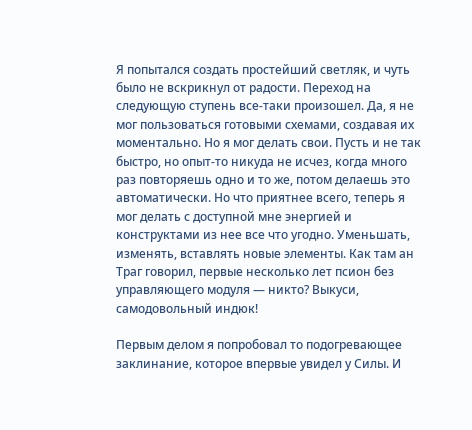Я попытался создать простейший светляк, и чуть было не вскрикнул от радости. Переход на следующую ступень все-таки произошел. Да, я не мог пользоваться готовыми схемами, создавая их моментально. Но я мог делать свои. Пусть и не так быстро, но опыт-то никуда не исчез, когда много раз повторяешь одно и то же, потом делаешь это автоматически. Но что приятнее всего, теперь я мог делать с доступной мне энергией и конструктами из нее все что угодно. Уменьшать, изменять, вставлять новые элементы. Как там ан Траг говорил, первые несколько лет псион без управляющего модуля — никто? Выкуси, самодовольный индюк!

Первым делом я попробовал то подогревающее заклинание, которое впервые увидел у Силы. И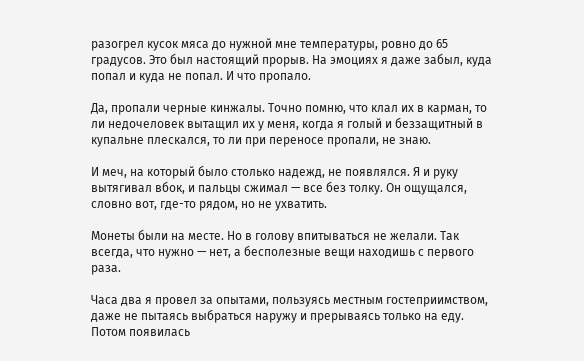разогрел кусок мяса до нужной мне температуры, ровно до 65 градусов. Это был настоящий прорыв. На эмоциях я даже забыл, куда попал и куда не попал. И что пропало.

Да, пропали черные кинжалы. Точно помню, что клал их в карман, то ли недочеловек вытащил их у меня, когда я голый и беззащитный в купальне плескался, то ли при переносе пропали, не знаю.

И меч, на который было столько надежд, не появлялся. Я и руку вытягивал вбок, и пальцы сжимал — все без толку. Он ощущался, словно вот, где-то рядом, но не ухватить.

Монеты были на месте. Но в голову впитываться не желали. Так всегда, что нужно — нет, а бесполезные вещи находишь с первого раза.

Часа два я провел за опытами, пользуясь местным гостеприимством, даже не пытаясь выбраться наружу и прерываясь только на еду. Потом появилась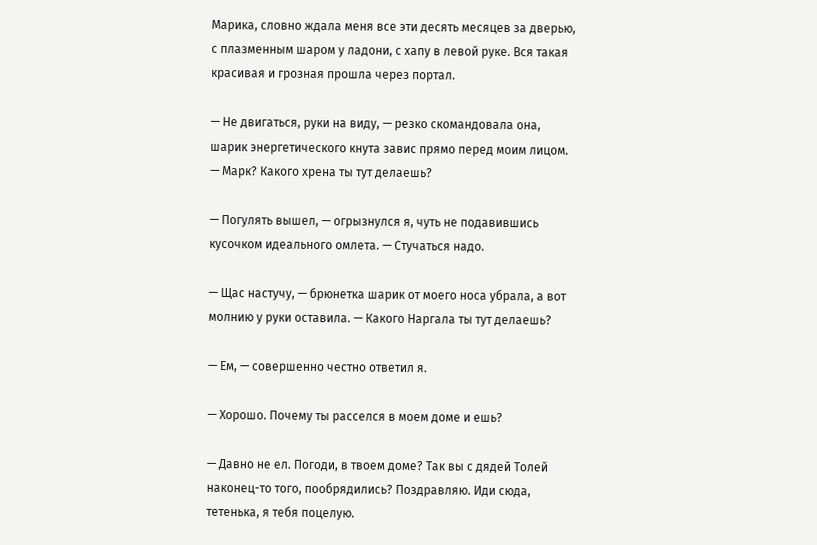Марика, словно ждала меня все эти десять месяцев за дверью, с плазменным шаром у ладони, с хапу в левой руке. Вся такая красивая и грозная прошла через портал.

— Не двигаться, руки на виду, — резко скомандовала она, шарик энергетического кнута завис прямо перед моим лицом. — Марк? Какого хрена ты тут делаешь?

— Погулять вышел, — огрызнулся я, чуть не подавившись кусочком идеального омлета. — Стучаться надо.

— Щас настучу, — брюнетка шарик от моего носа убрала, а вот молнию у руки оставила. — Какого Наргала ты тут делаешь?

— Ем, — совершенно честно ответил я.

— Хорошо. Почему ты расселся в моем доме и ешь?

— Давно не ел. Погоди, в твоем доме? Так вы с дядей Толей наконец-то того, пообрядились? Поздравляю. Иди сюда, тетенька, я тебя поцелую.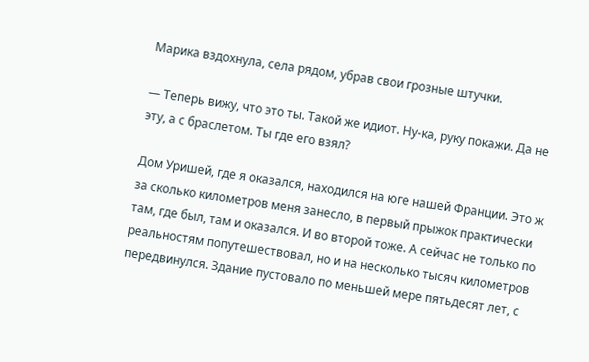Марика вздохнула, села рядом, убрав свои грозные штучки.

— Теперь вижу, что это ты. Такой же идиот. Ну-ка, руку покажи. Да не эту, а с браслетом. Ты где его взял?

Дом Уришей, где я оказался, находился на юге нашей Франции. Это ж за сколько километров меня занесло, в первый прыжок практически там, где был, там и оказался. И во второй тоже. А сейчас не только по реальностям попутешествовал, но и на несколько тысяч километров передвинулся. Здание пустовало по меньшей мере пятьдесят лет, с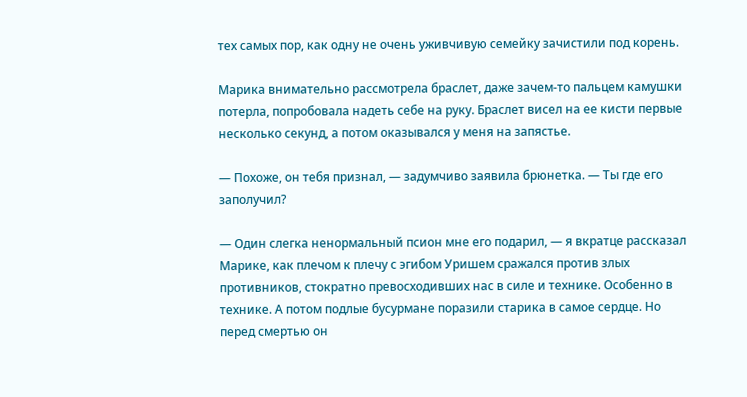тех самых пор, как одну не очень уживчивую семейку зачистили под корень.

Марика внимательно рассмотрела браслет, даже зачем-то пальцем камушки потерла, попробовала надеть себе на руку. Браслет висел на ее кисти первые несколько секунд, а потом оказывался у меня на запястье.

— Похоже, он тебя признал, — задумчиво заявила брюнетка. — Ты где его заполучил?

— Один слегка ненормальный псион мне его подарил, — я вкратце рассказал Марике, как плечом к плечу с эгибом Уришем сражался против злых противников, стократно превосходивших нас в силе и технике. Особенно в технике. А потом подлые бусурмане поразили старика в самое сердце. Но перед смертью он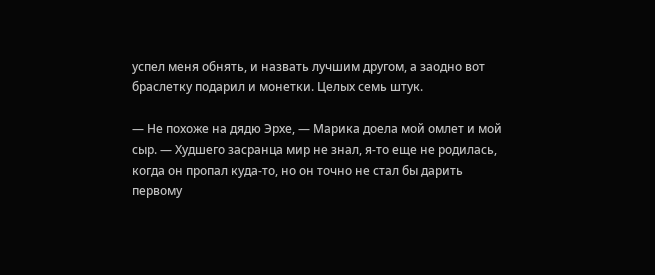успел меня обнять, и назвать лучшим другом, а заодно вот браслетку подарил и монетки. Целых семь штук.

— Не похоже на дядю Эрхе, — Марика доела мой омлет и мой сыр. — Худшего засранца мир не знал, я-то еще не родилась, когда он пропал куда-то, но он точно не стал бы дарить первому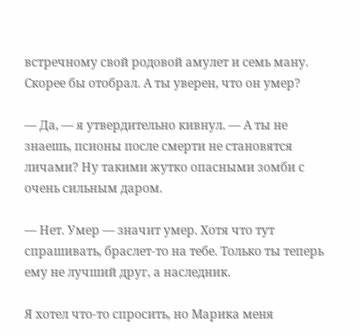встречному свой родовой амулет и семь ману. Скорее бы отобрал. А ты уверен, что он умер?

— Да, — я утвердительно кивнул. — А ты не знаешь, псионы после смерти не становятся личами? Ну такими жутко опасными зомби с очень сильным даром.

— Нет. Умер — значит умер. Хотя что тут спрашивать, браслет-то на тебе. Только ты теперь ему не лучший друг, а наследник.

Я хотел что-то спросить, но Марика меня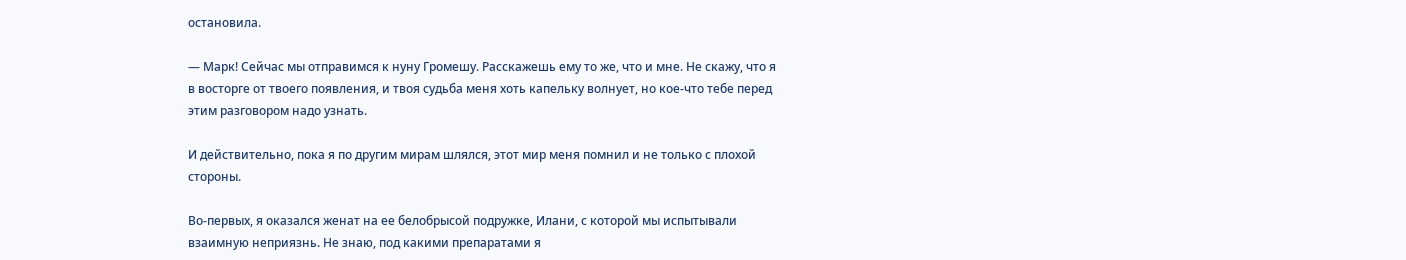остановила.

— Марк! Сейчас мы отправимся к нуну Громешу. Расскажешь ему то же, что и мне. Не скажу, что я в восторге от твоего появления, и твоя судьба меня хоть капельку волнует, но кое-что тебе перед этим разговором надо узнать.

И действительно, пока я по другим мирам шлялся, этот мир меня помнил и не только с плохой стороны.

Во-первых, я оказался женат на ее белобрысой подружке, Илани, с которой мы испытывали взаимную неприязнь. Не знаю, под какими препаратами я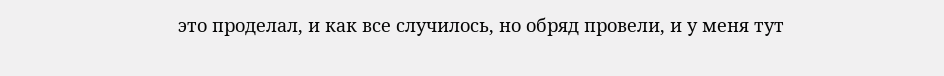это проделал, и как все случилось, но обряд провели, и у меня тут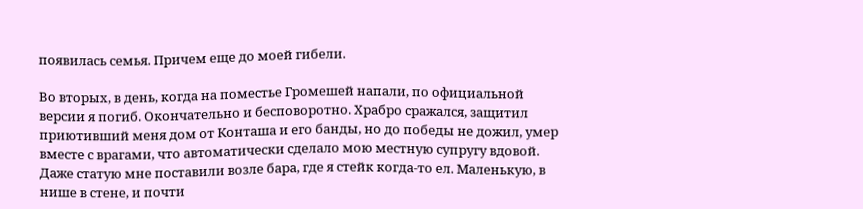появилась семья. Причем еще до моей гибели.

Во вторых, в день, когда на поместье Громешей напали, по официальной версии я погиб. Окончательно и бесповоротно. Храбро сражался, защитил приютивший меня дом от Конташа и его банды, но до победы не дожил, умер вместе с врагами, что автоматически сделало мою местную супругу вдовой. Даже статую мне поставили возле бара, где я стейк когда-то ел. Маленькую, в нише в стене, и почти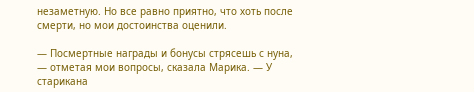незаметную. Но все равно приятно, что хоть после смерти, но мои достоинства оценили.

— Посмертные награды и бонусы стрясешь с нуна, — отметая мои вопросы, сказала Марика. — У старикана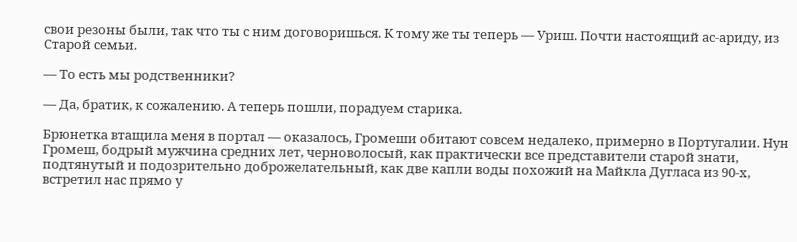свои резоны были, так что ты с ним договоришься. К тому же ты теперь — Уриш. Почти настоящий ас-ариду, из Старой семьи.

— То есть мы родственники?

— Да, братик, к сожалению. А теперь пошли, порадуем старика.

Брюнетка втащила меня в портал — оказалось, Громеши обитают совсем недалеко, примерно в Португалии. Нун Громеш, бодрый мужчина средних лет, черноволосый, как практически все представители старой знати, подтянутый и подозрительно доброжелательный, как две капли воды похожий на Майкла Дугласа из 90-х, встретил нас прямо у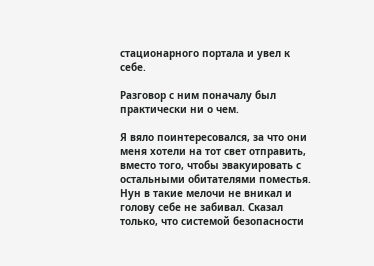стационарного портала и увел к себе.

Разговор с ним поначалу был практически ни о чем.

Я вяло поинтересовался, за что они меня хотели на тот свет отправить, вместо того, чтобы эвакуировать с остальными обитателями поместья. Нун в такие мелочи не вникал и голову себе не забивал. Сказал только, что системой безопасности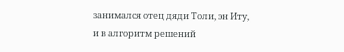занимался отец дяди Толи, эн Иту, и в алгоритм решений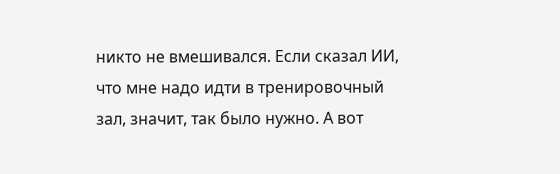никто не вмешивался. Если сказал ИИ, что мне надо идти в тренировочный зал, значит, так было нужно. А вот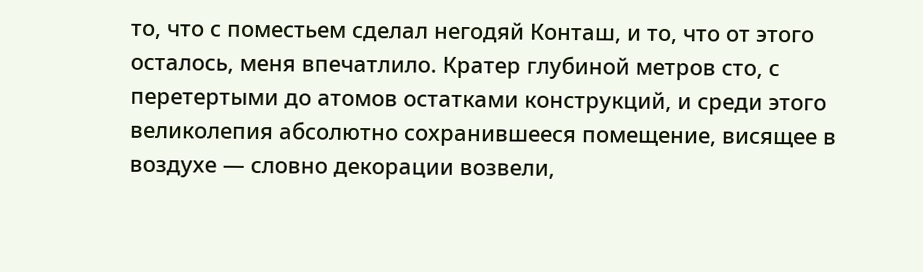то, что с поместьем сделал негодяй Конташ, и то, что от этого осталось, меня впечатлило. Кратер глубиной метров сто, с перетертыми до атомов остатками конструкций, и среди этого великолепия абсолютно сохранившееся помещение, висящее в воздухе — словно декорации возвели,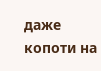даже копоти на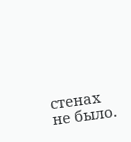стенах не было.